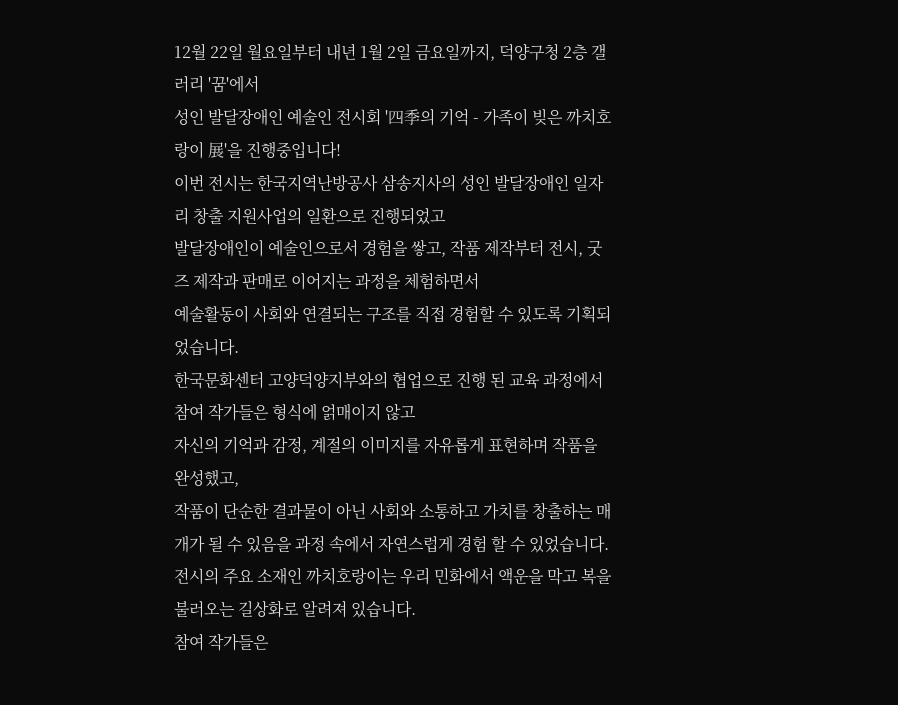12월 22일 월요일부터 내년 1월 2일 금요일까지, 덕양구청 2층 갤러리 '꿈'에서
성인 발달장애인 예술인 전시회 '四季의 기억 - 가족이 빚은 까치호랑이 展'을 진행중입니다!
이번 전시는 한국지역난방공사 삼송지사의 성인 발달장애인 일자리 창출 지원사업의 일환으로 진행되었고
발달장애인이 예술인으로서 경험을 쌓고, 작품 제작부터 전시, 굿즈 제작과 판매로 이어지는 과정을 체험하면서
예술활동이 사회와 연결되는 구조를 직접 경험할 수 있도록 기획되었습니다.
한국문화센터 고양덕양지부와의 협업으로 진행 된 교육 과정에서 참여 작가들은 형식에 얽매이지 않고
자신의 기억과 감정, 계절의 이미지를 자유롭게 표현하며 작품을 완성했고,
작품이 단순한 결과물이 아닌 사회와 소통하고 가치를 창출하는 매개가 될 수 있음을 과정 속에서 자연스럽게 경험 할 수 있었습니다.
전시의 주요 소재인 까치호랑이는 우리 민화에서 액운을 막고 복을 불러오는 길상화로 알려져 있습니다.
참여 작가들은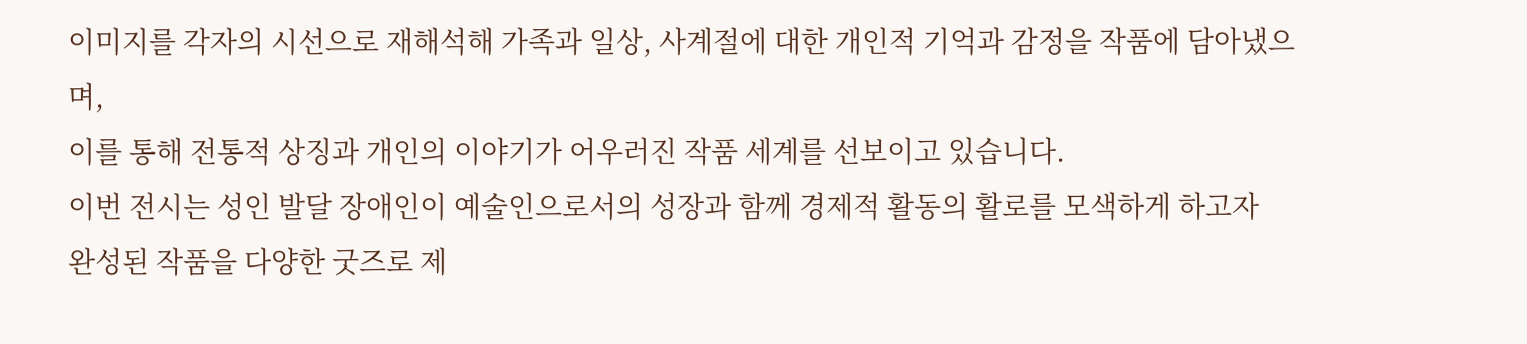이미지를 각자의 시선으로 재해석해 가족과 일상, 사계절에 대한 개인적 기억과 감정을 작품에 담아냈으며,
이를 통해 전통적 상징과 개인의 이야기가 어우러진 작품 세계를 선보이고 있습니다.
이번 전시는 성인 발달 장애인이 예술인으로서의 성장과 함께 경제적 활동의 활로를 모색하게 하고자
완성된 작품을 다양한 굿즈로 제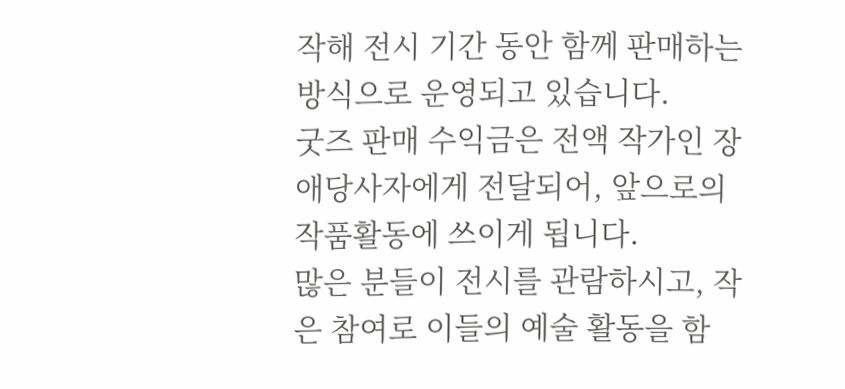작해 전시 기간 동안 함께 판매하는 방식으로 운영되고 있습니다.
굿즈 판매 수익금은 전액 작가인 장애당사자에게 전달되어, 앞으로의 작품활동에 쓰이게 됩니다.
많은 분들이 전시를 관람하시고, 작은 참여로 이들의 예술 활동을 함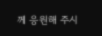께 응원해 주시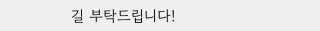길 부탁드립니다!